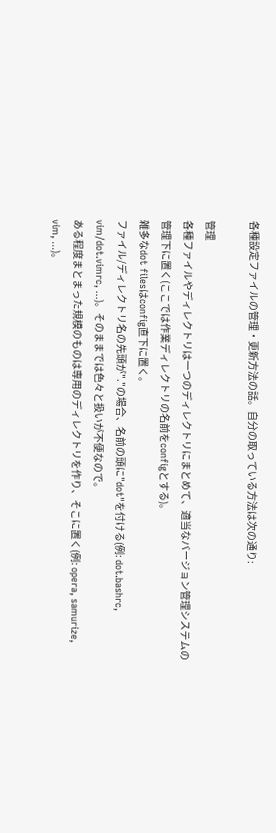各種設定ファイルの管理・更新方法の話。自分の取っている方法は次の通り:

管理
各種ファイルやディレクトリは一つのディレクトリにまとめて、適当なバージョン管理システムの管理下に置く(ここでは作業ディレクトリの名前をconfigとする)。
雑多なdot filesはconfig直下に置く。
ファイル/ディレクトリ名の先頭が"."の場合、名前の頭に"dot"を付ける(例: dot.bashrc, vim/dot.vimrc, ...)。そのままでは色々と扱いが不便なので。
ある程度まとまった規模のものは専用のディレクトリを作り、そこに置く(例: opera, samurize, vim, ...)。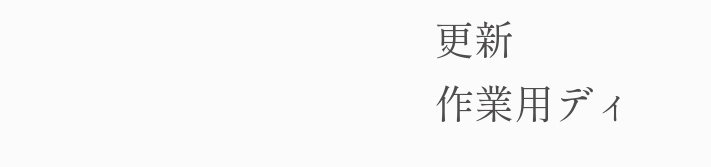更新
作業用ディ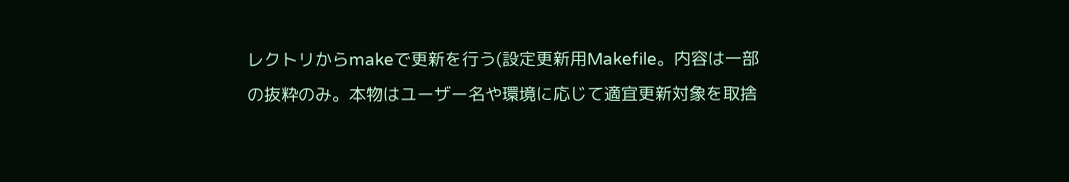レクトリからmakeで更新を行う(設定更新用Makefile。内容は一部の抜粋のみ。本物はユーザー名や環境に応じて適宜更新対象を取捨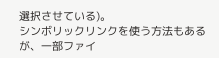選択させている)。
シンボリックリンクを使う方法もあるが、一部ファイ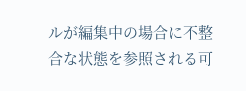ルが編集中の場合に不整合な状態を参照される可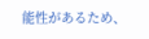能性があるため、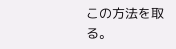この方法を取る。